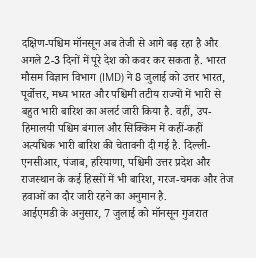दक्षिण-पश्चिम मॉनसून अब तेजी से आगे बढ़ रहा है और अगले 2-3 दिनों में पूरे देश को कवर कर सकता है. भारत मौसम विज्ञान विभाग (IMD) ने 8 जुलाई को उत्तर भारत, पूर्वोत्तर, मध्य भारत और पश्चिमी तटीय राज्यों में भारी से बहुत भारी बारिश का अलर्ट जारी किया है. वहीं, उप-हिमालयी पश्चिम बंगाल और सिक्किम में कहीं-कहीं अत्यधिक भारी बारिश की चेतावनी दी गई है. दिल्ली-एनसीआर, पंजाब, हरियाणा, पश्चिमी उत्तर प्रदेश और राजस्थान के कई हिस्सों में भी बारिश, गरज-चमक और तेज हवाओं का दौर जारी रहने का अनुमान है.
आईएमडी के अनुसार, 7 जुलाई को मॉनसून गुजरात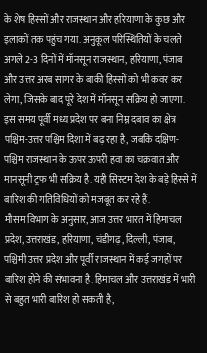के शेष हिस्सों और राजस्थान और हरियाणा के कुछ और इलाकों तक पहुंच गया. अनुकूल परिस्थितियों के चलते अगले 2-3 दिनों में मॉनसून राजस्थान, हरियाणा, पंजाब और उत्तर अरब सागर के बाकी हिस्सों को भी कवर कर लेगा, जिसके बाद पूरे देश में मॉनसून सक्रिय हो जाएगा. इस समय पूर्वी मध्य प्रदेश पर बना निम्न दबाव का क्षेत्र पश्चिम-उत्तर पश्चिम दिशा में बढ़ रहा है, जबकि दक्षिण-पश्चिम राजस्थान के ऊपर ऊपरी हवा का चक्रवात और मानसूनी ट्रफ भी सक्रिय है. यही सिस्टम देश के बड़े हिस्से में बारिश की गतिविधियों को मजबूत कर रहे हैं.
मौसम विभाग के अनुसार, आज उत्तर भारत में हिमाचल प्रदेश, उत्तराखंड, हरियाणा, चंडीगढ़, दिल्ली, पंजाब, पश्चिमी उत्तर प्रदेश और पूर्वी राजस्थान में कई जगहों पर बारिश होने की संभावना है. हिमाचल और उत्तराखंड में भारी से बहुत भारी बारिश हो सकती है,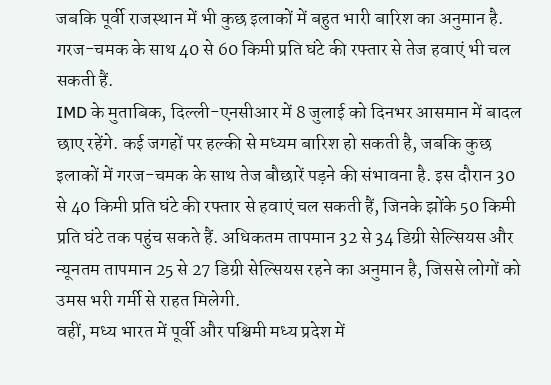जबकि पूर्वी राजस्थान में भी कुछ इलाकों में बहुत भारी बारिश का अनुमान है. गरज-चमक के साथ 40 से 60 किमी प्रति घंटे की रफ्तार से तेज हवाएं भी चल सकती हैं.
IMD के मुताबिक, दिल्ली-एनसीआर में 8 जुलाई को दिनभर आसमान में बादल छाए रहेंगे. कई जगहों पर हल्की से मध्यम बारिश हो सकती है, जबकि कुछ इलाकों में गरज-चमक के साथ तेज बौछारें पड़ने की संभावना है. इस दौरान 30 से 40 किमी प्रति घंटे की रफ्तार से हवाएं चल सकती हैं, जिनके झोंके 50 किमी प्रति घंटे तक पहुंच सकते हैं. अधिकतम तापमान 32 से 34 डिग्री सेल्सियस और न्यूनतम तापमान 25 से 27 डिग्री सेल्सियस रहने का अनुमान है, जिससे लोगों को उमस भरी गर्मी से राहत मिलेगी.
वहीं, मध्य भारत में पूर्वी और पश्चिमी मध्य प्रदेश में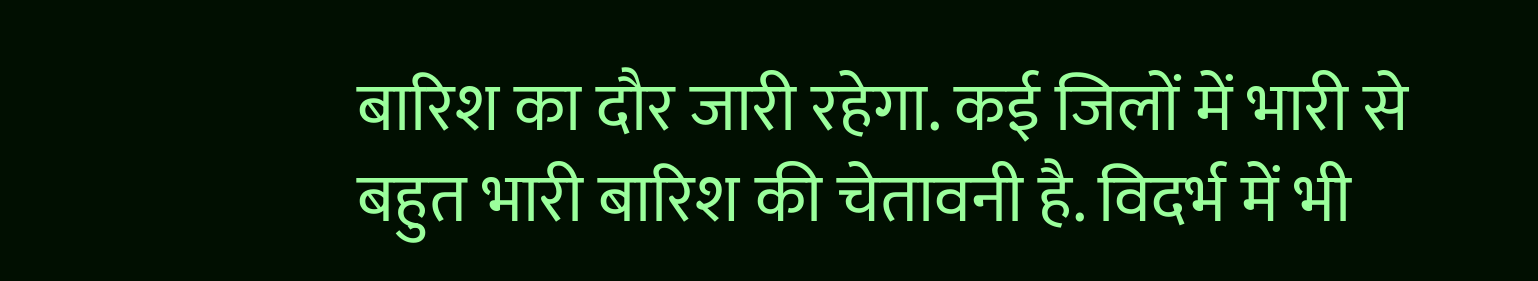बारिश का दौर जारी रहेगा. कई जिलों में भारी से बहुत भारी बारिश की चेतावनी है. विदर्भ में भी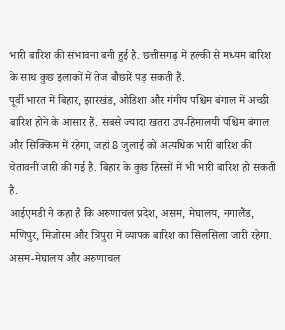भारी बारिश की संभावना बनी हुई है. छत्तीसगढ़ में हल्की से मध्यम बारिश के साथ कुछ इलाकों में तेज बौछारें पड़ सकती हैं.
पूर्वी भारत में बिहार, झारखंड, ओडिशा और गंगीय पश्चिम बंगाल में अच्छी बारिश होने के आसार हैं. सबसे ज्यादा खतरा उप-हिमालयी पश्चिम बंगाल और सिक्किम में रहेगा, जहां 8 जुलाई को अत्यधिक भारी बारिश की चेतावनी जारी की गई है. बिहार के कुछ हिस्सों में भी भारी बारिश हो सकती है.
आईएमडी ने कहा है कि अरुणाचल प्रदेश, असम, मेघालय, नगालैंड, मणिपुर, मिजोरम और त्रिपुरा में व्यापक बारिश का सिलसिला जारी रहेगा. असम-मेघालय और अरुणाचल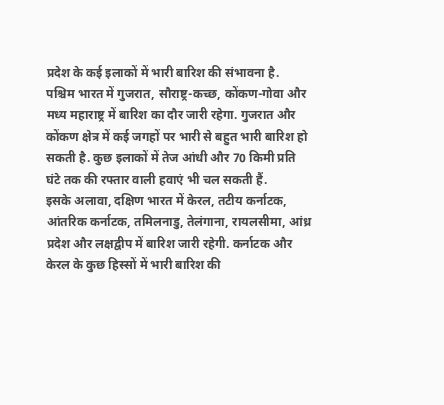प्रदेश के कई इलाकों में भारी बारिश की संभावना है.
पश्चिम भारत में गुजरात, सौराष्ट्र-कच्छ, कोंकण-गोवा और मध्य महाराष्ट्र में बारिश का दौर जारी रहेगा. गुजरात और कोंकण क्षेत्र में कई जगहों पर भारी से बहुत भारी बारिश हो सकती है. कुछ इलाकों में तेज आंधी और 70 किमी प्रति घंटे तक की रफ्तार वाली हवाएं भी चल सकती हैं.
इसके अलावा, दक्षिण भारत में केरल, तटीय कर्नाटक, आंतरिक कर्नाटक, तमिलनाडु, तेलंगाना, रायलसीमा, आंध्र प्रदेश और लक्षद्वीप में बारिश जारी रहेगी. कर्नाटक और केरल के कुछ हिस्सों में भारी बारिश की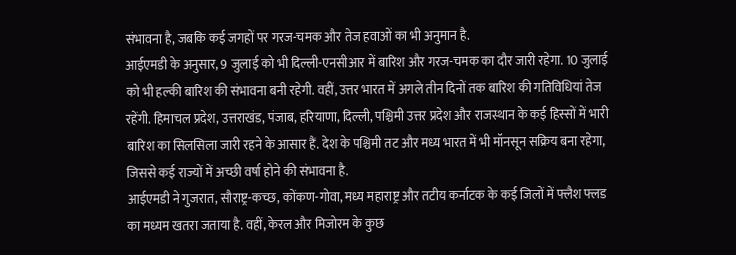संभावना है, जबकि कई जगहों पर गरज-चमक और तेज हवाओं का भी अनुमान है.
आईएमडी के अनुसार, 9 जुलाई को भी दिल्ली-एनसीआर में बारिश और गरज-चमक का दौर जारी रहेगा. 10 जुलाई को भी हल्की बारिश की संभावना बनी रहेगी. वहीं, उत्तर भारत में अगले तीन दिनों तक बारिश की गतिविधियां तेज रहेंगी. हिमाचल प्रदेश, उत्तराखंड, पंजाब, हरियाणा, दिल्ली, पश्चिमी उत्तर प्रदेश और राजस्थान के कई हिस्सों में भारी बारिश का सिलसिला जारी रहने के आसार हैं. देश के पश्चिमी तट और मध्य भारत में भी मॉनसून सक्रिय बना रहेगा, जिससे कई राज्यों में अच्छी वर्षा होने की संभावना है.
आईएमडी ने गुजरात, सौराष्ट्र-कच्छ, कोंकण-गोवा, मध्य महाराष्ट्र और तटीय कर्नाटक के कई जिलों में फ्लैश फ्लड का मध्यम खतरा जताया है. वहीं, केरल और मिजोरम के कुछ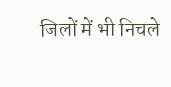जिलों में भी निचले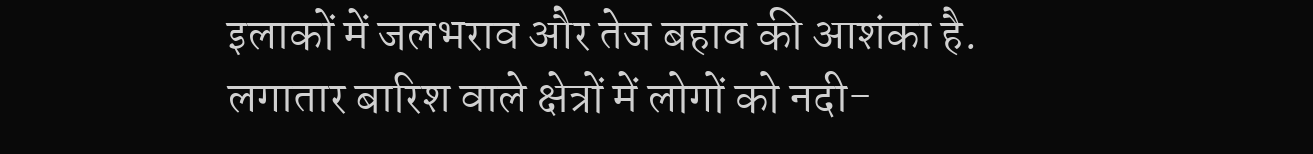इलाकों में जलभराव और तेज बहाव की आशंका है. लगातार बारिश वाले क्षेत्रों में लोगों को नदी-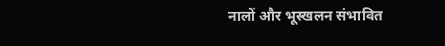नालों और भूस्खलन संभावित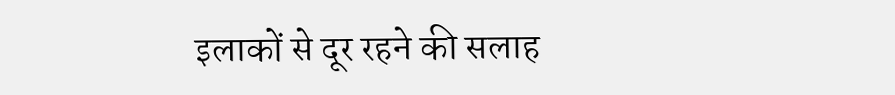इलाकों से दूर रहने की सलाह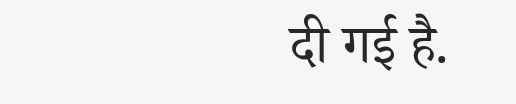दी गई है.